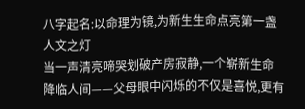八字起名:以命理为镜,为新生生命点亮第一盏人文之灯
当一声清亮啼哭划破产房寂静,一个崭新生命降临人间——父母眼中闪烁的不仅是喜悦,更有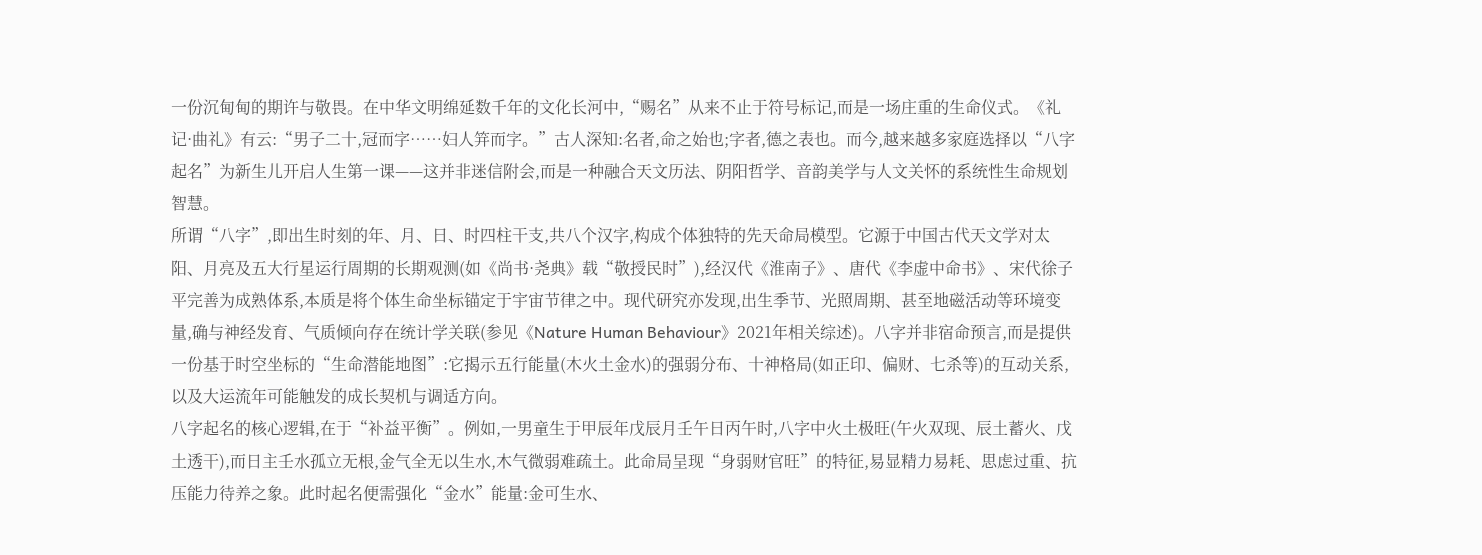一份沉甸甸的期许与敬畏。在中华文明绵延数千年的文化长河中,“赐名”从来不止于符号标记,而是一场庄重的生命仪式。《礼记·曲礼》有云:“男子二十,冠而字……妇人笄而字。”古人深知:名者,命之始也;字者,德之表也。而今,越来越多家庭选择以“八字起名”为新生儿开启人生第一课——这并非迷信附会,而是一种融合天文历法、阴阳哲学、音韵美学与人文关怀的系统性生命规划智慧。
所谓“八字”,即出生时刻的年、月、日、时四柱干支,共八个汉字,构成个体独特的先天命局模型。它源于中国古代天文学对太阳、月亮及五大行星运行周期的长期观测(如《尚书·尧典》载“敬授民时”),经汉代《淮南子》、唐代《李虚中命书》、宋代徐子平完善为成熟体系,本质是将个体生命坐标锚定于宇宙节律之中。现代研究亦发现,出生季节、光照周期、甚至地磁活动等环境变量,确与神经发育、气质倾向存在统计学关联(参见《Nature Human Behaviour》2021年相关综述)。八字并非宿命预言,而是提供一份基于时空坐标的“生命潜能地图”:它揭示五行能量(木火土金水)的强弱分布、十神格局(如正印、偏财、七杀等)的互动关系,以及大运流年可能触发的成长契机与调适方向。
八字起名的核心逻辑,在于“补益平衡”。例如,一男童生于甲辰年戊辰月壬午日丙午时,八字中火土极旺(午火双现、辰土蓄火、戊土透干),而日主壬水孤立无根,金气全无以生水,木气微弱难疏土。此命局呈现“身弱财官旺”的特征,易显精力易耗、思虑过重、抗压能力待养之象。此时起名便需强化“金水”能量:金可生水、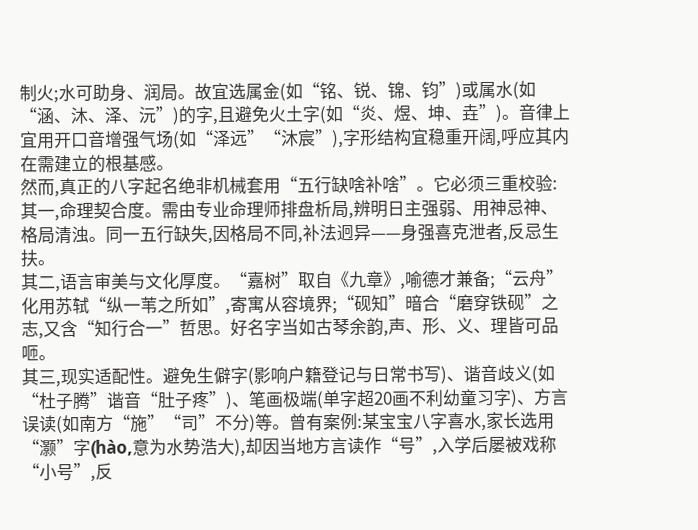制火;水可助身、润局。故宜选属金(如“铭、锐、锦、钧”)或属水(如“涵、沐、泽、沅”)的字,且避免火土字(如“炎、煜、坤、垚”)。音律上宜用开口音增强气场(如“泽远”“沐宸”),字形结构宜稳重开阔,呼应其内在需建立的根基感。
然而,真正的八字起名绝非机械套用“五行缺啥补啥”。它必须三重校验:
其一,命理契合度。需由专业命理师排盘析局,辨明日主强弱、用神忌神、格局清浊。同一五行缺失,因格局不同,补法迥异——身强喜克泄者,反忌生扶。
其二,语言审美与文化厚度。“嘉树”取自《九章》,喻德才兼备;“云舟”化用苏轼“纵一苇之所如”,寄寓从容境界;“砚知”暗合“磨穿铁砚”之志,又含“知行合一”哲思。好名字当如古琴余韵,声、形、义、理皆可品咂。
其三,现实适配性。避免生僻字(影响户籍登记与日常书写)、谐音歧义(如“杜子腾”谐音“肚子疼”)、笔画极端(单字超20画不利幼童习字)、方言误读(如南方“施”“司”不分)等。曾有案例:某宝宝八字喜水,家长选用“灏”字(hào,意为水势浩大),却因当地方言读作“号”,入学后屡被戏称“小号”,反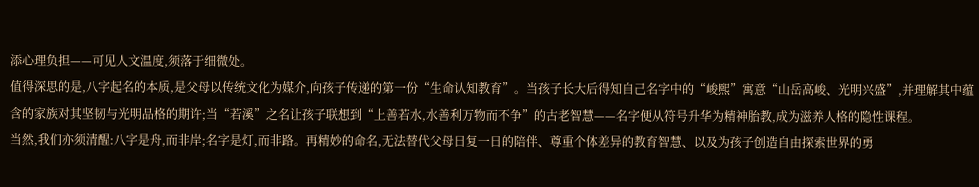添心理负担——可见人文温度,须落于细微处。
值得深思的是,八字起名的本质,是父母以传统文化为媒介,向孩子传递的第一份“生命认知教育”。当孩子长大后得知自己名字中的“峻熙”寓意“山岳高峻、光明兴盛”,并理解其中蕴含的家族对其坚韧与光明品格的期许;当“若溪”之名让孩子联想到“上善若水,水善利万物而不争”的古老智慧——名字便从符号升华为精神胎教,成为滋养人格的隐性课程。
当然,我们亦须清醒:八字是舟,而非岸;名字是灯,而非路。再精妙的命名,无法替代父母日复一日的陪伴、尊重个体差异的教育智慧、以及为孩子创造自由探索世界的勇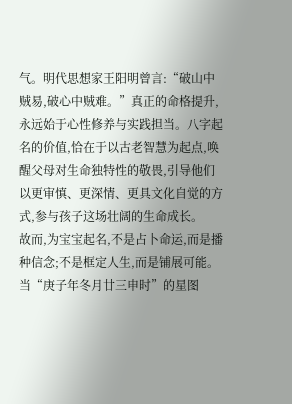气。明代思想家王阳明曾言:“破山中贼易,破心中贼难。”真正的命格提升,永远始于心性修养与实践担当。八字起名的价值,恰在于以古老智慧为起点,唤醒父母对生命独特性的敬畏,引导他们以更审慎、更深情、更具文化自觉的方式,参与孩子这场壮阔的生命成长。
故而,为宝宝起名,不是占卜命运,而是播种信念;不是框定人生,而是铺展可能。当“庚子年冬月廿三申时”的星图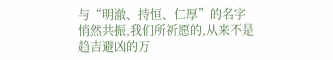与“明澈、持恒、仁厚”的名字悄然共振,我们所祈愿的,从来不是趋吉避凶的万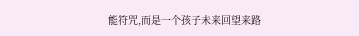能符咒,而是一个孩子未来回望来路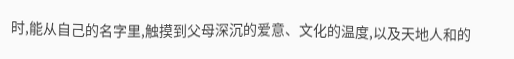时,能从自己的名字里,触摸到父母深沉的爱意、文化的温度,以及天地人和的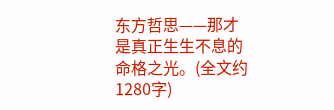东方哲思——那才是真正生生不息的命格之光。(全文约1280字)